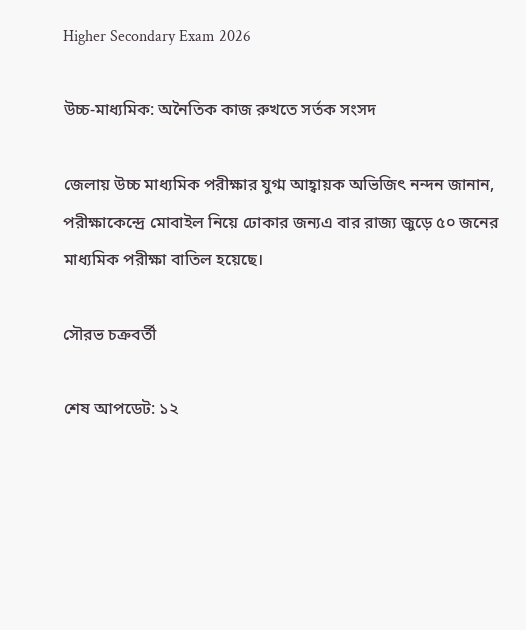Higher Secondary Exam 2026

উচ্চ-মাধ্যমিক: অনৈতিক কাজ রুখতে সর্তক সংসদ

জেলায় উচ্চ মাধ্যমিক পরীক্ষার যুগ্ম আহ্বায়ক অভিজিৎ নন্দন জানান, পরীক্ষাকেন্দ্রে মোবাইল নিয়ে ঢোকার জন্যএ বার রাজ্য জুড়ে ৫০ জনের মাধ্যমিক পরীক্ষা বাতিল হয়েছে।

সৌরভ চক্রবর্তী

শেষ আপডেট: ১২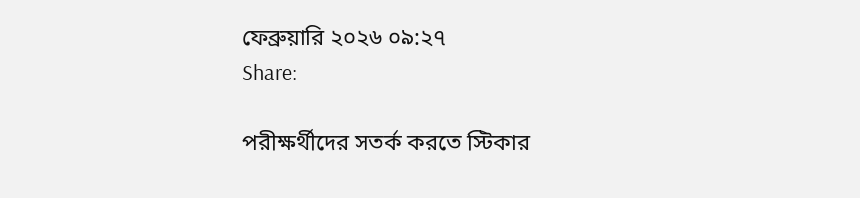ফেব্রুয়ারি ২০২৬ ০৯:২৭
Share:

পরীক্ষর্থীদের সতর্ক করতে স্টিকার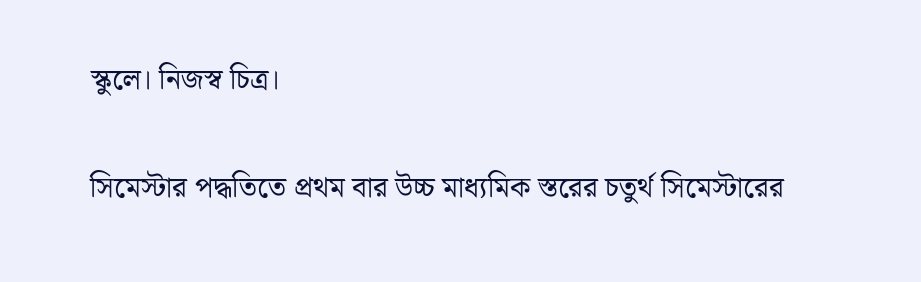স্কুলে। নিজস্ব চিত্র।

সিমেস্টার পদ্ধতিতে প্রথম বার উচ্চ মাধ্যমিক স্তরের চতুর্থ সিমেস্টারের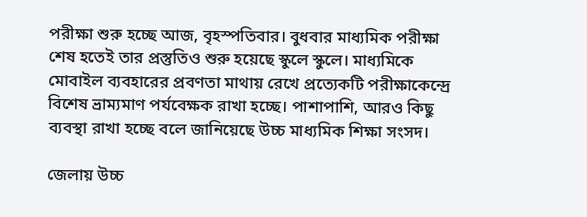পরীক্ষা শুরু হচ্ছে আজ, বৃহস্পতিবার। বুধবার মাধ্যমিক পরীক্ষা শেষ হতেই তার প্রস্তুতিও শুরু হয়েছে স্কুলে স্কুলে। মাধ্যমিকে মোবাইল ব্যবহারের প্রবণতা মাথায় রেখে প্রত্যেকটি পরীক্ষাকেন্দ্রে বিশেষ ভ্রাম্যমাণ পর্যবেক্ষক রাখা হচ্ছে। পাশাপাশি, আরও কিছু ব্যবস্থা রাখা হচ্ছে বলে জানিয়েছে উচ্চ মাধ্যমিক শিক্ষা সংসদ।

জেলায় উচ্চ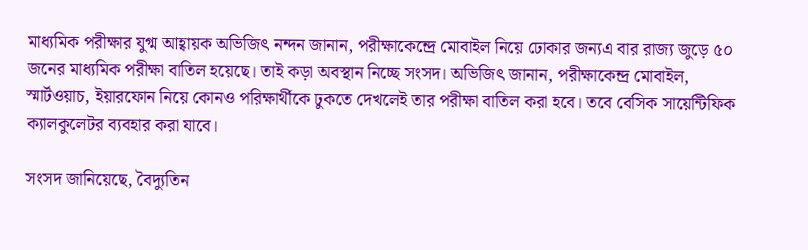মাধ্যমিক পরীক্ষার যুগ্ম আহ্বায়ক অভিজিৎ নন্দন জানান, পরীক্ষাকেন্দ্রে মোবাইল নিয়ে ঢোকার জন্যএ বার রাজ্য জুড়ে ৫০ জনের মাধ্যমিক পরীক্ষা বাতিল হয়েছে। তাই কড়া অবস্থান নিচ্ছে সংসদ। অভিজিৎ জানান, পরীক্ষাকেন্দ্র মোবাইল, স্মার্টওয়াচ, ইয়ারফোন নিয়ে কোনও পরিক্ষার্থীকে ঢুকতে দেখলেই তার পরীক্ষা বাতিল করা হবে। তবে বেসিক সায়েন্টিফিক ক্যালকুলেটর ব্যবহার করা যাবে।

সংসদ জানিয়েছে, বৈদ্যুতিন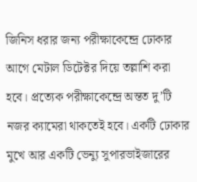জিনিস ধরার জন্য পরীক্ষাকেন্দ্রে ঢোকার আগে মেটাল ডিটেক্টর দিয়ে তল্লাশি করা হবে। প্রত্যেক পরীক্ষাকেন্দ্রে অন্তত দু’টি নজর ক্যামেরা থাকতেই হবে। একটি ঢোকার মুখে আর একটি ভেন্যু সুপারভাইজারের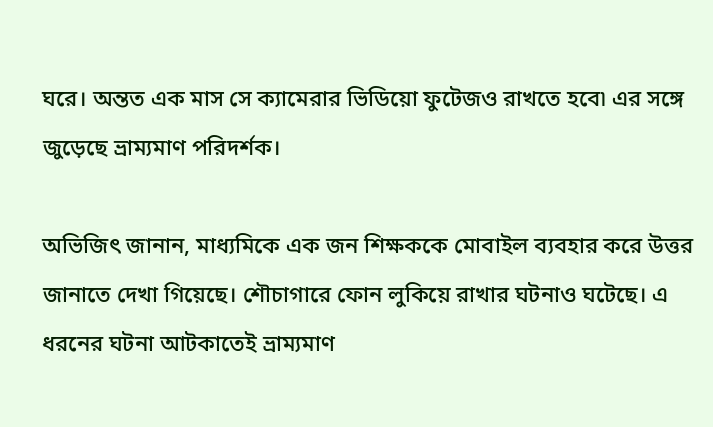ঘরে। অন্তত এক মাস সে ক্যামেরার ভিডিয়ো ফুটেজও রাখতে হবে৷ এর সঙ্গে জুড়েছে ভ্রাম্যমাণ পরিদর্শক।

অভিজিৎ জানান, মাধ্যমিকে এক জন শিক্ষককে মোবাইল ব্যবহার করে উত্তর জানাতে দেখা গিয়েছে। শৌচাগারে ফোন লুকিয়ে রাখার ঘটনাও ঘটেছে। এ ধরনের ঘটনা আটকাতেই ভ্রাম্যমাণ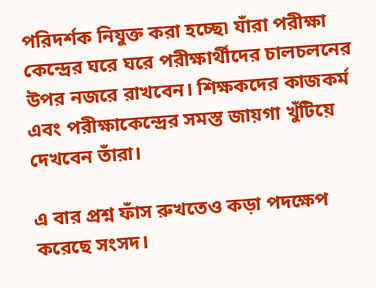পরিদর্শক নিযুক্ত করা হচ্ছে৷ যাঁরা পরীক্ষা কেন্দ্রের ঘরে ঘরে পরীক্ষার্থীদের চালচলনের উপর নজরে রাখবেন। শিক্ষকদের কাজকর্ম এবং পরীক্ষাকেন্দ্রের সমস্ত জায়গা খুঁটিয়ে দেখবেন তাঁরা।

এ বার প্রশ্ন ফাঁস রুখতেও কড়া পদক্ষেপ করেছে সংসদ।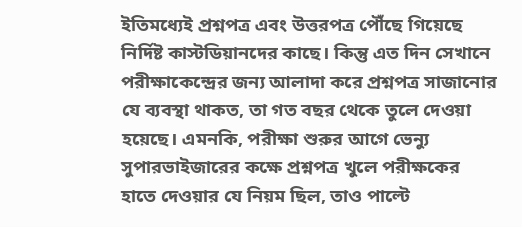ইতিমধ্যেই প্রশ্নপত্র এবং উত্তরপত্র পৌঁছে গিয়েছে নির্দিষ্ট কাস্টডিয়ানদের কাছে। কিন্তু এত দিন সেখানে পরীক্ষাকেন্দ্রের জন্য আলাদা করে প্রশ্নপত্র সাজানোর যে ব্যবস্থা থাকত, তা গত বছর থেকে তুলে দেওয়া হয়েছে। এমনকি, পরীক্ষা শুরুর আগে ভেন্যু সুপারভাইজারের কক্ষে প্রশ্নপত্র খুলে পরীক্ষকের হাতে দেওয়ার যে নিয়ম ছিল, তাও পাল্টে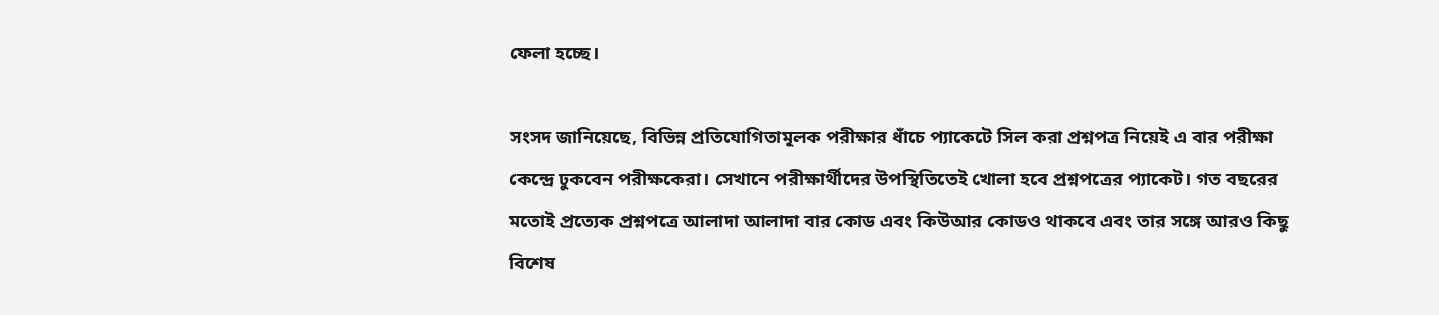ফেলা হচ্ছে।

সংসদ জানিয়েছে, বিভিন্ন প্রতিযোগিতামূলক পরীক্ষার ধাঁচে প্যাকেটে সিল করা প্রশ্নপত্র নিয়েই এ বার পরীক্ষা কেন্দ্রে ঢুকবেন পরীক্ষকেরা। সেখানে পরীক্ষার্থীদের উপস্থিতিতেই খোলা হবে প্রশ্নপত্রের প্যাকেট। গত বছরের মতোই প্রত্যেক প্রশ্নপত্রে আলাদা আলাদা বার কোড এবং কিউআর কোডও থাকবে এবং তার সঙ্গে আরও কিছু বিশেষ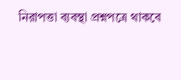নিরাপত্তা ব্যবস্থা প্রশ্নপত্রে থাকবে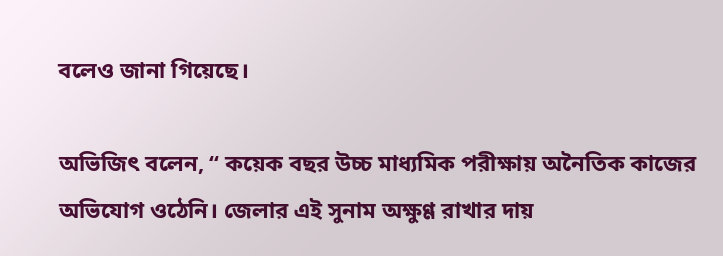বলেও জানা গিয়েছে।

অভিজিৎ বলেন, “ কয়েক বছর উচ্চ মাধ্যমিক পরীক্ষায় অনৈতিক কাজের অভিযোগ ওঠেনি। জেলার এই সুনাম অক্ষুণ্ণ রাখার দায়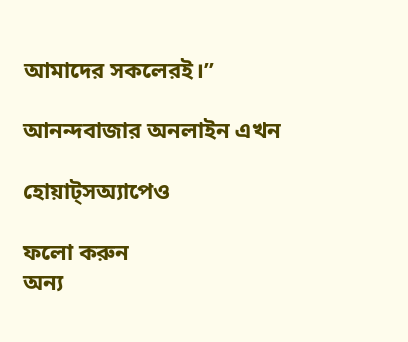আমাদের সকলেরই।”

আনন্দবাজার অনলাইন এখন

হোয়াট্‌সঅ্যাপেও

ফলো করুন
অন্য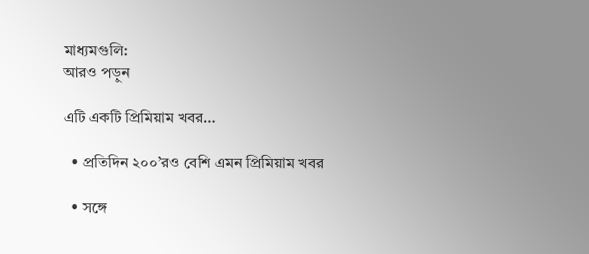মাধ্যমগুলি:
আরও পড়ুন

এটি একটি প্রিমিয়াম খবর…

  • প্রতিদিন ২০০’রও বেশি এমন প্রিমিয়াম খবর

  • সঙ্গে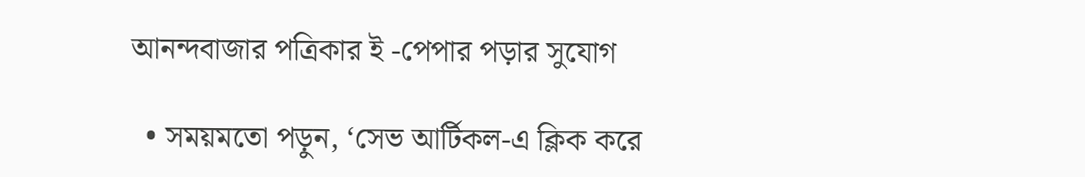আনন্দবাজার পত্রিকার ই -পেপার পড়ার সুযোগ

  • সময়মতো পড়ুন, ‘সেভ আর্টিকল-এ ক্লিক করে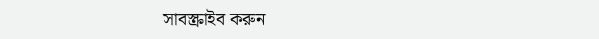সাবস্ক্রাইব করুন